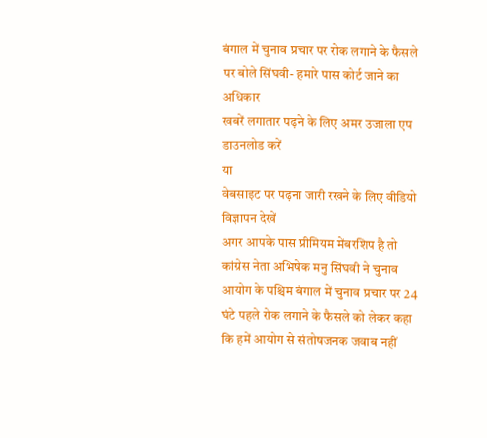बंगाल में चुनाव प्रचार पर रोक लगाने के फैसले पर बोले सिंघवी- हमारे पास कोर्ट जाने का अधिकार
खबरें लगातार पढ़ने के लिए अमर उजाला एप डाउनलोड करें
या
वेबसाइट पर पढ़ना जारी रखने के लिए वीडियो विज्ञापन देखें
अगर आपके पास प्रीमियम मेंबरशिप है तो
कांग्रेस नेता अभिषेक मनु सिंघवी ने चुनाव आयोग के पश्चिम बंगाल में चुनाव प्रचार पर 24 घंटे पहले रोक लगाने के फैसले को लेकर कहा कि हमें आयोग से संतोषजनक जवाब नहीं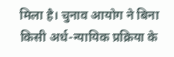मिला है। चुनाव आयोग ने बिना किसी अर्ध-न्यायिक प्रक्रिया के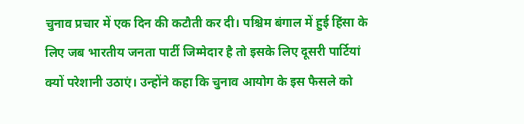चुनाव प्रचार में एक दिन की कटौती कर दी। पश्चिम बंगाल में हुई हिंसा के लिए जब भारतीय जनता पार्टी जिम्मेदार है तो इसके लिए दूसरी पार्टियां क्यों परेशानी उठाएं। उन्होंने कहा कि चुनाव आयोग के इस फैसले को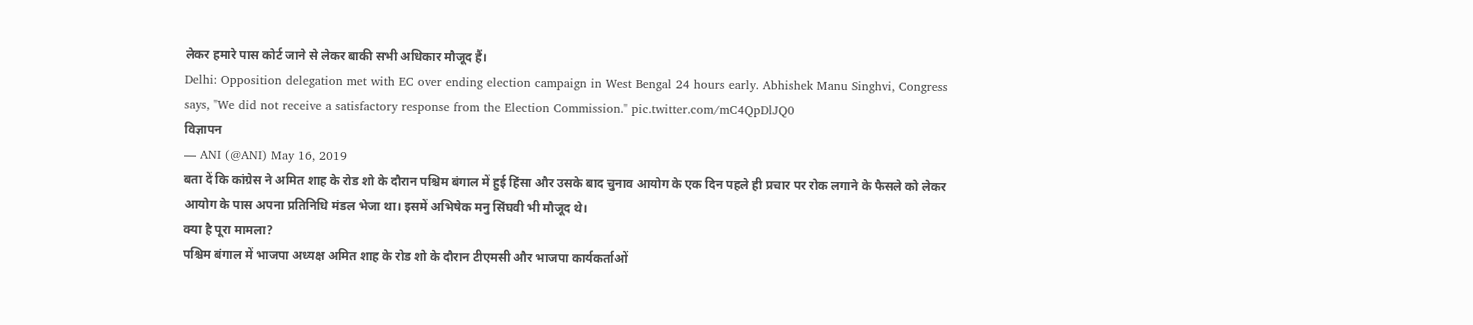लेकर हमारे पास कोर्ट जाने से लेकर बाकी सभी अधिकार मौजूद हैं।
Delhi: Opposition delegation met with EC over ending election campaign in West Bengal 24 hours early. Abhishek Manu Singhvi, Congress says, "We did not receive a satisfactory response from the Election Commission." pic.twitter.com/mC4QpDlJQ0
विज्ञापन
— ANI (@ANI) May 16, 2019
बता दें कि कांग्रेस ने अमित शाह के रोड शो के दौरान पश्चिम बंगाल में हुई हिंसा और उसके बाद चुनाव आयोग के एक दिन पहले ही प्रचार पर रोक लगाने के फैसले को लेकर आयोग के पास अपना प्रतिनिधि मंडल भेजा था। इसमें अभिषेक मनु सिंघवी भी मौजूद थे।
क्या है पूरा मामला?
पश्चिम बंगाल में भाजपा अध्यक्ष अमित शाह के रोड शो के दौरान टीएमसी और भाजपा कार्यकर्ताओं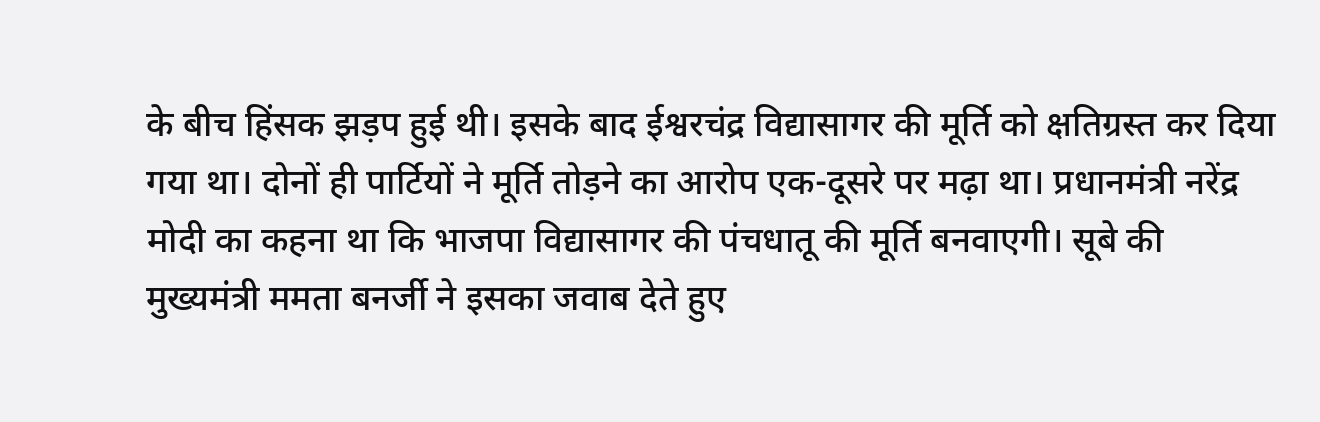के बीच हिंसक झड़प हुई थी। इसके बाद ईश्वरचंद्र विद्यासागर की मूर्ति को क्षतिग्रस्त कर दिया गया था। दोनों ही पार्टियों ने मूर्ति तोड़ने का आरोप एक-दूसरे पर मढ़ा था। प्रधानमंत्री नरेंद्र मोदी का कहना था कि भाजपा विद्यासागर की पंचधातू की मूर्ति बनवाएगी। सूबे की मुख्यमंत्री ममता बनर्जी ने इसका जवाब देते हुए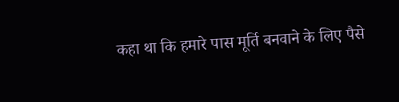कहा था कि हमारे पास मूर्ति बनवाने के लिए पैसे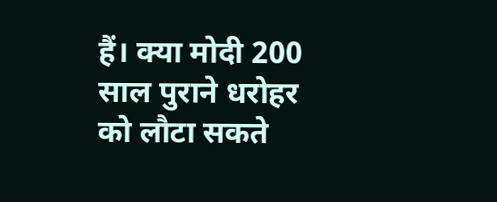हैं। क्या मोदी 200 साल पुराने धरोहर को लौटा सकते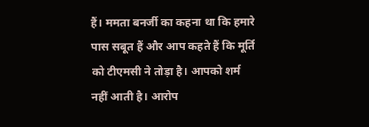हैं। ममता बनर्जी का कहना था कि हमारे पास सबूत हैं और आप कहते हैं कि मूर्ति को टीएमसी ने तोड़ा है। आपको शर्म नहीं आती है। आरोप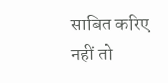साबित करिए नहीं तो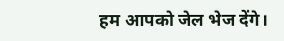हम आपको जेल भेज देंगे।